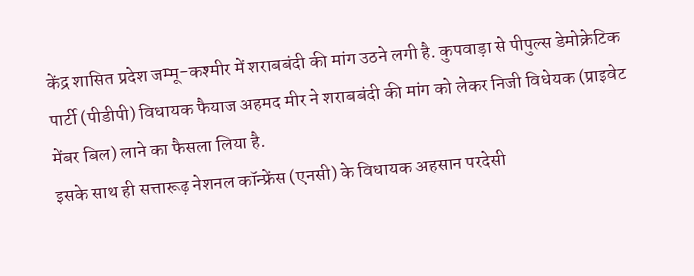केंद्र शासित प्रदेश जम्मू-कश्मीर में शराबबंदी की मांग उठने लगी है. कुपवाड़ा से पीपुल्स डेमोक्रेटिक पार्टी (पीडीपी) विधायक फैयाज अहमद मीर ने शराबबंदी की मांग को लेकर निजी विधेयक (प्राइवेट मेंबर बिल) लाने का फैसला लिया है.
इसके साथ ही सत्तारूढ़ नेशनल कॉन्फ्रेंस (एनसी) के विधायक अहसान परदेसी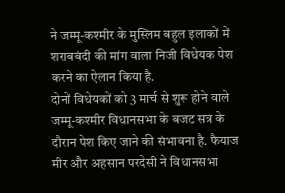ने जम्मू-कश्मीर के मुस्लिम बहुल इलाकों में शराबबंदी की मांग वाला निजी विधेयक पेश करने का ऐलान किया है.
दोनों विधेयकों को 3 मार्च से शुरू होने वाले जम्मू-कश्मीर विधानसभा के बजट सत्र के दौरान पेश किए जाने की संभावना है. फैयाज मीर और अहसान परदेसी ने विधानसभा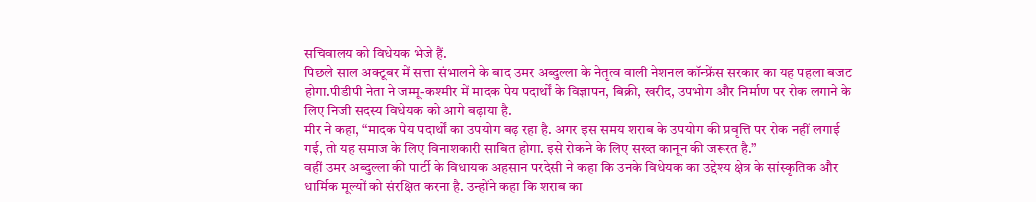सचिवालय को विधेयक भेजे हैं.
पिछले साल अक्टूबर में सत्ता संभालने के बाद उमर अब्दुल्ला के नेतृत्व वाली नेशनल कॉन्फ्रेंस सरकार का यह पहला बजट होगा.पीडीपी नेता ने जम्मू-कश्मीर में मादक पेय पदार्थों के विज्ञापन, बिक्री, खरीद, उपभोग और निर्माण पर रोक लगाने के लिए निजी सदस्य विधेयक को आगे बढ़ाया है.
मीर ने कहा, “मादक पेय पदार्थों का उपयोग बढ़ रहा है. अगर इस समय शराब के उपयोग की प्रवृत्ति पर रोक नहीं लगाई गई, तो यह समाज के लिए विनाशकारी साबित होगा. इसे रोकने के लिए सख्त कानून की जरूरत है.”
वहीं उमर अब्दुल्ला की पार्टी के विधायक अहसान परदेसी ने कहा कि उनके विधेयक का उद्देश्य क्षेत्र के सांस्कृतिक और धार्मिक मूल्यों को संरक्षित करना है. उन्होंने कहा कि शराब का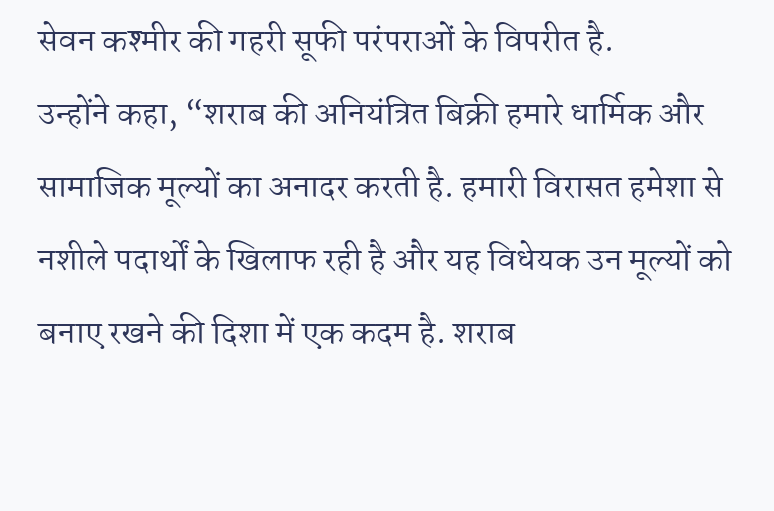सेवन कश्मीर की गहरी सूफी परंपराओं के विपरीत है.
उन्होंने कहा, “शराब की अनियंत्रित बिक्री हमारे धार्मिक और सामाजिक मूल्यों का अनादर करती है. हमारी विरासत हमेशा से नशीले पदार्थों के खिलाफ रही है और यह विधेयक उन मूल्यों को बनाए रखने की दिशा में एक कदम है. शराब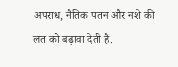अपराध, नैतिक पतन और नशे की लत को बढ़ावा देती है.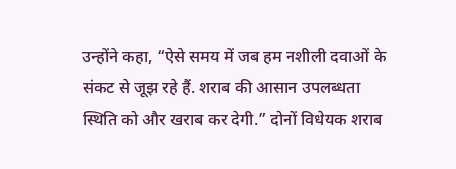उन्होंने कहा, “ऐसे समय में जब हम नशीली दवाओं के संकट से जूझ रहे हैं. शराब की आसान उपलब्धता स्थिति को और खराब कर देगी.” दोनों विधेयक शराब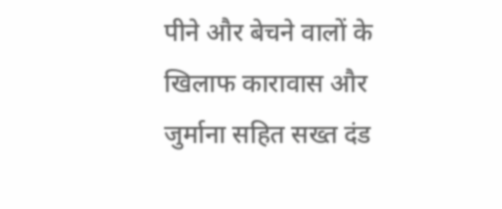पीने और बेचने वालों के खिलाफ कारावास और जुर्माना सहित सख्त दंड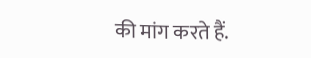की मांग करते हैं.